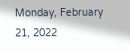Monday, February 21, 2022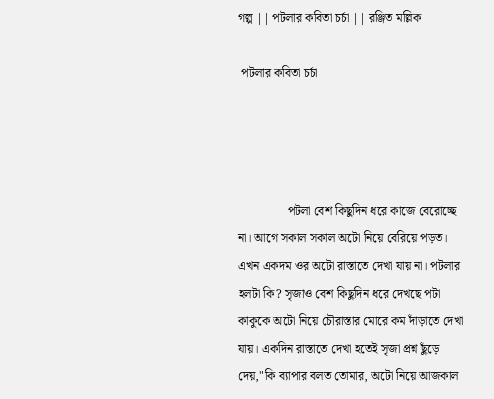গল্প || পটলার কবিতা চর্চা || রঞ্জিত মল্লিক

 পটলার কবিতা চর্চা




                পটলা বেশ কিছুদিন ধরে কাজে বেরোচ্ছে না। আগে সকাল সকাল অটো নিয়ে বেরিয়ে পড়ত। এখন একদম ওর অটো রাস্তাতে দেখা যায় না। পটলার হলটা কি? সৃজাও বেশ কিছুদিন ধরে দেখছে পটা কাকুকে অটো নিয়ে চৌরাস্তার মোরে কম দাঁড়াতে দেখা যায়। একদিন রাস্তাতে দেখা হতেই সৃজা প্রশ্ন ছুঁড়ে দেয়,"কি ব্যাপার বলত তোমার, অটো নিয়ে আজকাল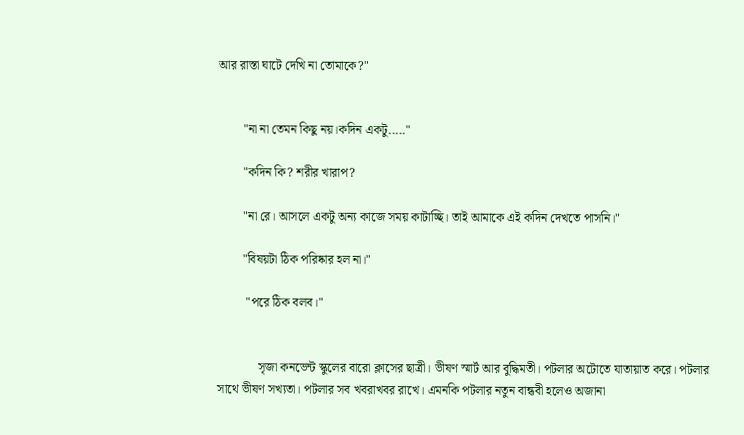আর রাস্তা ঘাটে দেখি না তোমাকে?"


        "না না তেমন কিছু নয়।কদিন একটু....."

        "কদিন কি? শরীর খারাপ?

        "না রে। আসলে একটু অন্য কাজে সময় কাটাচ্ছি। তাই আমাকে এই কদিন দেখতে পাসনি।"

        "বিষয়টা ঠিক পরিষ্কার হল না।"

         "পরে ঠিক বলব।"


             সৃজা কনভেন্ট স্কুলের বারো ক্লাসের ছাত্রী। ভীষণ স্মার্ট আর বুদ্ধিমতী। পটলার অটোতে যাতায়াত করে। পটলার সাথে ভীষণ সখ্যতা। পটলার সব খবরাখবর রাখে। এমনকি পটলার নতুন বান্ধবী হলেও অজানা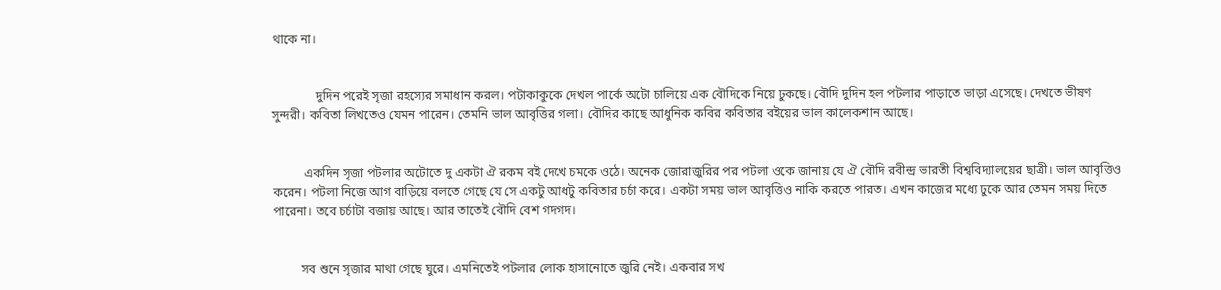থাকে না।


              দুদিন পরেই সৃজা রহস্যের সমাধান করল। পটাকাকুকে দেখল পার্কে অটো চালিয়ে এক বৌদিকে নিয়ে ঢুকছে। বৌদি দুদিন হল পটলার পাড়াতে ভাড়া এসেছে। দেখতে ভীষণ সুন্দরী। কবিতা লিখতেও যেমন পারেন। তেমনি ভাল আবৃত্তির গলা। বৌদির কাছে আধুনিক কবির কবিতার বইয়ের ভাল কালেকশান আছে।


          একদিন সৃজা পটলার অটোতে দু একটা ঐ রকম বই দেখে চমকে ওঠে। অনেক জোরাজুরির পর পটলা ওকে জানায় যে ঐ বৌদি রবীন্দ্র ভারতী বিশ্ববিদ্যালয়ের ছাত্রী। ভাল আবৃত্তিও করেন। পটলা নিজে আগ বাড়িয়ে বলতে গেছে যে সে একটু আধটু কবিতার চর্চা করে। একটা সময় ভাল আবৃত্তিও নাকি করতে পারত। এখন কাজের মধ্যে ঢুকে আর তেমন সময় দিতে পারেনা। তবে চর্চাটা বজায় আছে। আর তাতেই বৌদি বেশ গদগদ।


         সব শুনে সৃজার মাথা গেছে ঘুরে। এমনিতেই পটলার লোক হাসানোতে জুরি নেই। একবার সখ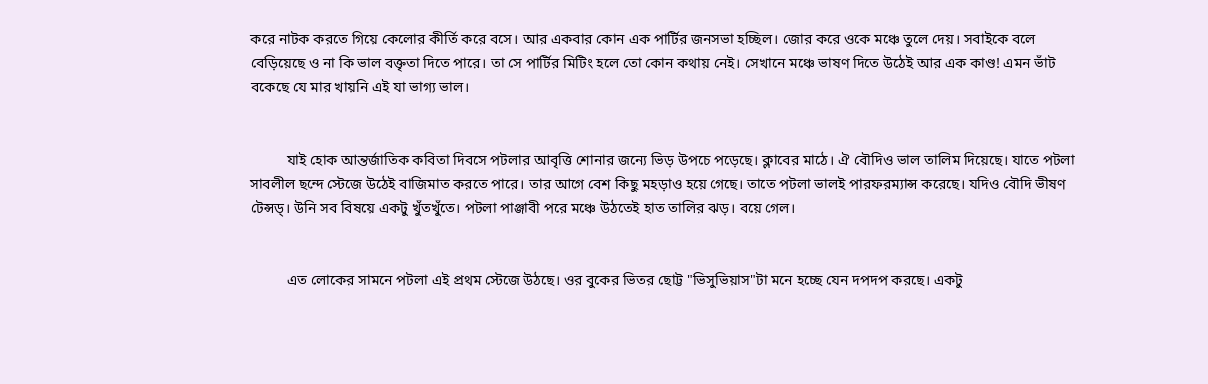করে নাটক করতে গিয়ে কেলোর কীর্তি করে বসে। আর একবার কোন এক পার্টির জনসভা হচ্ছিল। জোর করে ওকে মঞ্চে তুলে দেয়। সবাইকে বলে বেড়িয়েছে ও না কি ভাল বক্তৃতা দিতে পারে। তা সে পার্টির মিটিং হলে তো কোন কথায় নেই। সেখানে মঞ্চে ভাষণ দিতে উঠেই আর এক কাণ্ড! এমন ভাঁট বকেছে যে মার খায়নি এই যা ভাগ্য ভাল।


          যাই হোক আন্তর্জাতিক কবিতা দিবসে পটলার আবৃত্তি শোনার জন্যে ভিড় উপচে পড়েছে। ক্লাবের মাঠে। ঐ বৌদিও ভাল তালিম দিয়েছে। যাতে পটলা সাবলীল ছন্দে স্টেজে উঠেই বাজিমাত করতে পারে। তার আগে বেশ কিছু মহড়াও হয়ে গেছে। তাতে পটলা ভালই পারফরম্যান্স করেছে। যদিও বৌদি ভীষণ টেন্সড্। উনি সব বিষয়ে একটু খুঁতখুঁতে। পটলা পাঞ্জাবী পরে মঞ্চে উঠতেই হাত তালির ঝড়। বয়ে গেল।


          এত লোকের সামনে পটলা এই প্রথম স্টেজে উঠছে। ওর বুকের ভিতর ছোট্ট "ভিসুভিয়াস"টা মনে হচ্ছে যেন দপদপ করছে। একটু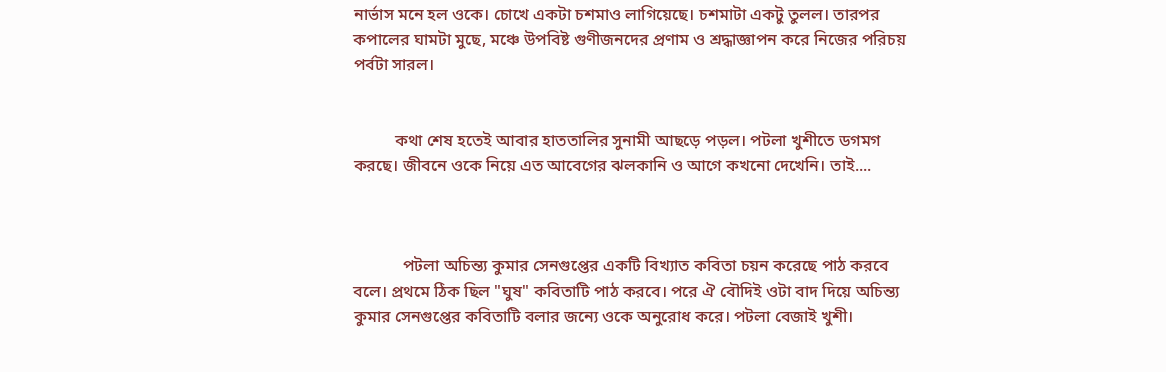নার্ভাস মনে হল ওকে। চোখে একটা চশমাও লাগিয়েছে। চশমাটা একটু তুলল। তারপর কপালের ঘামটা মুছে, মঞ্চে উপবিষ্ট গুণীজনদের প্রণাম ও শ্রদ্ধাজ্ঞাপন করে নিজের পরিচয় পর্বটা সারল।


          কথা শেষ হতেই আবার হাততালির সুনামী আছড়ে পড়ল। পটলা খুশীতে ডগমগ করছে। জীবনে ওকে নিয়ে এত আবেগের ঝলকানি ও আগে কখনো দেখেনি। তাই....



            পটলা অচিন্ত্য কুমার সেনগুপ্তের একটি বিখ্যাত কবিতা চয়ন করেছে পাঠ করবে বলে। প্রথমে ঠিক ছিল "ঘুষ" কবিতাটি পাঠ করবে। পরে ঐ বৌদিই ওটা বাদ দিয়ে অচিন্ত্য কুমার সেনগুপ্তের কবিতাটি বলার জন্যে ওকে অনুরোধ করে। পটলা বেজাই খুশী।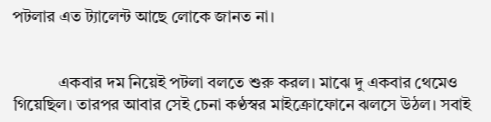পটলার এত ট্যালেন্ট আছে লোকে জানত না।


           একবার দম নিয়েই পটলা বলতে শুরু করল। মাঝে দু একবার থেমেও গিয়েছিল। তারপর আবার সেই চেনা কণ্ঠস্বর মাইক্রোফোনে ঝলসে উঠল। সবাই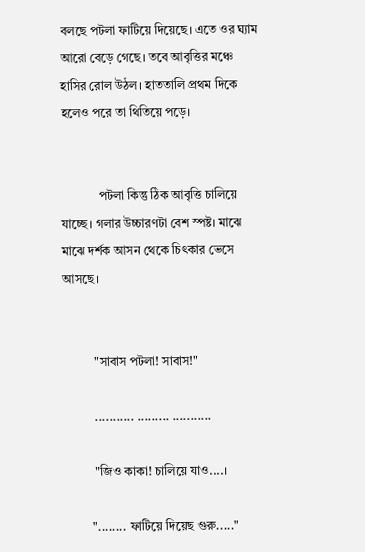বলছে পটলা ফাটিয়ে দিয়েছে। এতে ওর ঘ্যাম আরো বেড়ে গেছে। তবে আবৃত্তির মঞ্চে হাসির রোল উঠল। হাততালি প্রথম দিকে হলেও পরে তা থিতিয়ে পড়ে।


            পটলা কিন্তু ঠিক আবৃত্তি চালিয়ে যাচ্ছে। গলার উচ্চারণটা বেশ স্পষ্ট। মাঝে মাঝে দর্শক আসন থেকে চিৎকার ভেসে আসছে।


          "সাবাস পটলা! সাবাস!"

          ........... ......... ...........

          "জিও কাকা! চালিয়ে যাও....।

         "........ ফাটিয়ে দিয়েছ গুরু....."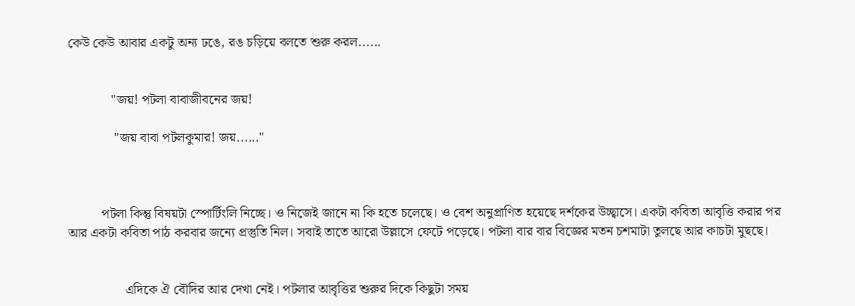কেউ কেউ আবার একটু অন্য ঢঙে, রঙ চড়িয়ে বলতে শুরু করল......


             "জয়! পটলা বাবাজীবনের জয়!

              "জয় বাবা পটলকুমার! জয়......"



          পটলা কিন্তু বিষয়টা স্পোর্টিংলি নিচ্ছে। ও নিজেই জানে না কি হতে চলেছে। ও বেশ অনুপ্রাণিত হয়েছে দর্শকের উচ্ছ্বাসে। একটা কবিতা আবৃত্তি করার পর আর একটা কবিতা পাঠ করবার জন্যে প্রস্তুতি নিল। সবাই তাতে আরো উল্লাসে ফেটে পড়েছে। পটলা বার বার বিজ্ঞের মতন চশমাটা তুলছে আর কাচটা মুছছে।


                 এদিকে ঐ বৌদির আর দেখা নেই। পটলার আবৃত্তির শুরুর দিকে কিছুটা সময়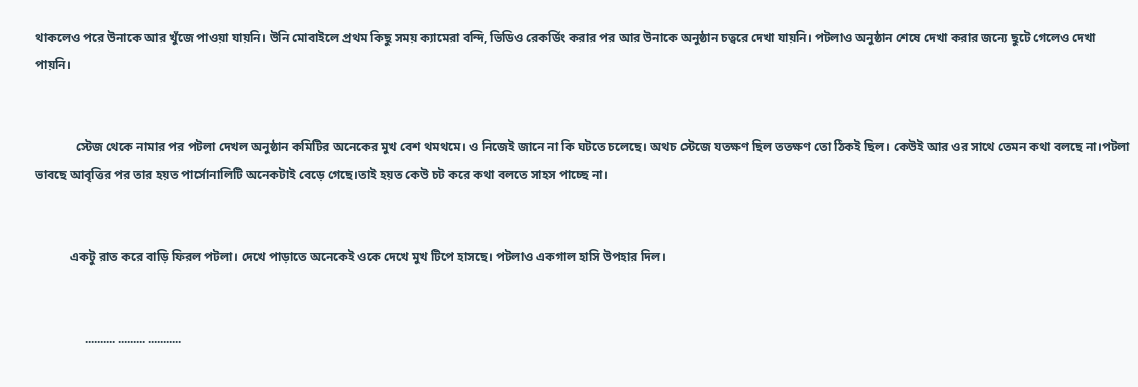থাকলেও পরে উনাকে আর খুঁজে পাওয়া যায়নি। উনি মোবাইলে প্রথম কিছু সময় ক্যামেরা বন্দি, ভিডিও রেকর্ডিং করার পর আর উনাকে অনুষ্ঠান চত্বরে দেখা যায়নি। পটলাও অনুষ্ঠান শেষে দেখা করার জন্যে ছুটে গেলেও দেখা পায়নি।


             স্টেজ থেকে নামার পর পটলা দেখল অনুষ্ঠান কমিটির অনেকের মুখ বেশ থমথমে। ও নিজেই জানে না কি ঘটতে চলেছে। অথচ স্টেজে যতক্ষণ ছিল ততক্ষণ তো ঠিকই ছিল। কেউই আর ওর সাথে তেমন কথা বলছে না।পটলা ভাবছে আবৃত্তির পর তার হয়ত পার্সোনালিটি অনেকটাই বেড়ে গেছে।তাই হয়ত কেউ চট করে কথা বলতে সাহস পাচ্ছে না।


           একটু রাত করে বাড়ি ফিরল পটলা। দেখে পাড়াতে অনেকেই ওকে দেখে মুখ টিপে হাসছে। পটলাও একগাল হাসি উপহার দিল।


                .......... ......... ...........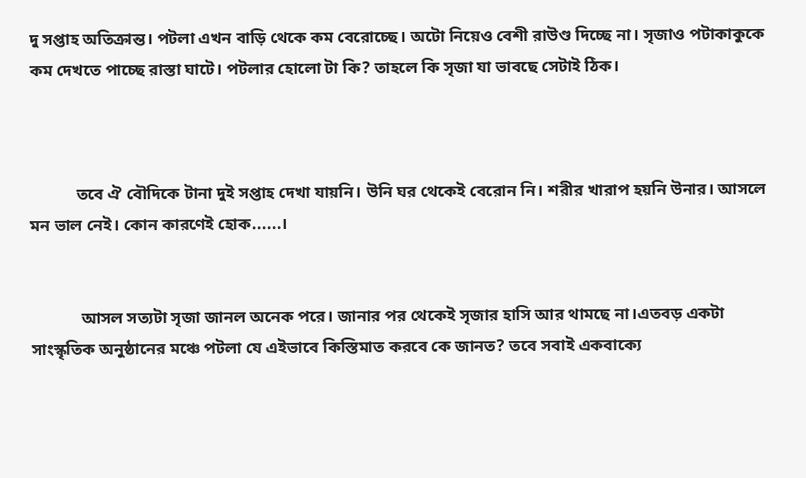দু সপ্তাহ অতিক্রান্ত। পটলা এখন বাড়ি থেকে কম বেরোচ্ছে। অটো নিয়েও বেশী রাউণ্ড দিচ্ছে না। সৃজাও পটাকাকুকে কম দেখতে পাচ্ছে রাস্তা ঘাটে। পটলার হোলো টা কি? তাহলে কি সৃজা যা ভাবছে সেটাই ঠিক।



           তবে ঐ বৌদিকে টানা দুই সপ্তাহ দেখা যায়নি। উনি ঘর থেকেই বেরোন নি। শরীর খারাপ হয়নি উনার। আসলে মন ভাল নেই। কোন কারণেই হোক......।


            আসল সত্যটা সৃজা জানল অনেক পরে। জানার পর থেকেই সৃজার হাসি আর থামছে না।এতবড় একটা সাংস্কৃতিক অনুষ্ঠানের মঞ্চে পটলা যে এইভাবে কিস্তিমাত করবে কে জানত? তবে সবাই একবাক্যে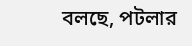বলছে, পটলার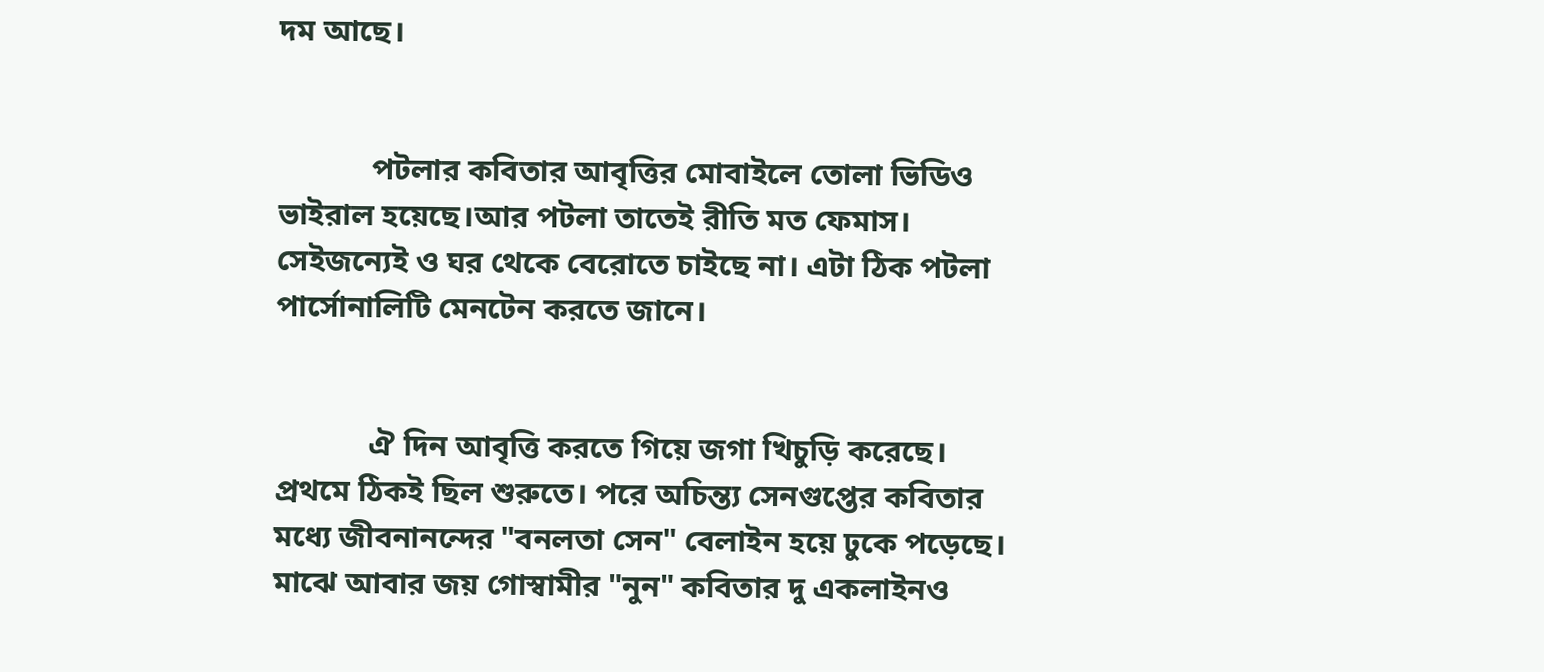দম আছে।


            পটলার কবিতার আবৃত্তির মোবাইলে তোলা ভিডিও ভাইরাল হয়েছে।আর পটলা তাতেই রীতি মত ফেমাস। সেইজন্যেই ও ঘর থেকে বেরোতে চাইছে না। এটা ঠিক পটলা পার্সোনালিটি মেনটেন করতে জানে।


            ঐ দিন আবৃত্তি করতে গিয়ে জগা খিচুড়ি করেছে। প্রথমে ঠিকই ছিল শুরুতে। পরে অচিন্ত্য সেনগুপ্তের কবিতার মধ্যে জীবনানন্দের "বনলতা সেন" বেলাইন হয়ে ঢুকে পড়েছে। মাঝে আবার জয় গোস্বামীর "নুন" কবিতার দু একলাইনও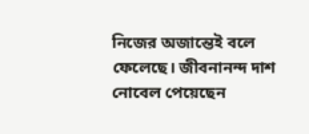নিজের অজান্তেই বলে ফেলেছে। জীবনানন্দ দাশ নোবেল পেয়েছেন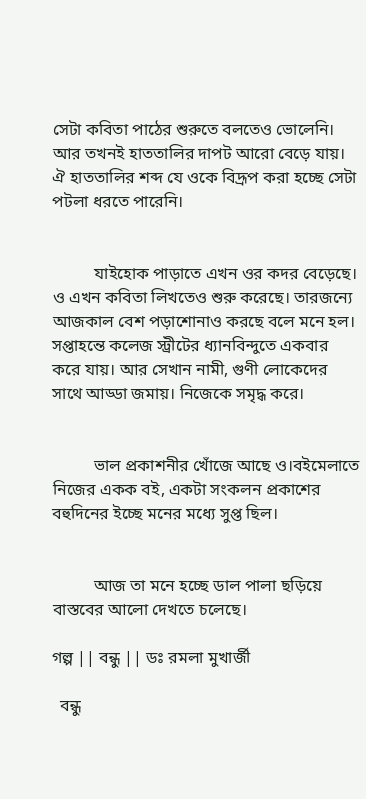সেটা কবিতা পাঠের শুরুতে বলতেও ভোলেনি। আর তখনই হাততালির দাপট আরো বেড়ে যায়। ঐ হাততালির শব্দ যে ওকে বিদ্রূপ করা হচ্ছে সেটা পটলা ধরতে পারেনি।


          যাইহোক পাড়াতে এখন ওর কদর বেড়েছে। ও এখন কবিতা লিখতেও শুরু করেছে। তারজন্যে আজকাল বেশ পড়াশোনাও করছে বলে মনে হল। সপ্তাহন্তে কলেজ স্ট্রীটের ধ্যানবিন্দুতে একবার করে যায়। আর সেখান নামী, গুণী লোকেদের সাথে আড্ডা জমায়। নিজেকে সমৃদ্ধ করে।


          ভাল প্রকাশনীর খোঁজে আছে ও।বইমেলাতে নিজের একক বই, একটা সংকলন প্রকাশের বহুদিনের ইচ্ছে মনের মধ্যে সুপ্ত ছিল।


          আজ তা মনে হচ্ছে ডাল পালা ছড়িয়ে বাস্তবের আলো দেখতে চলেছে।

গল্প || বন্ধু || ডঃ রমলা মুখার্জী

  বন্ধু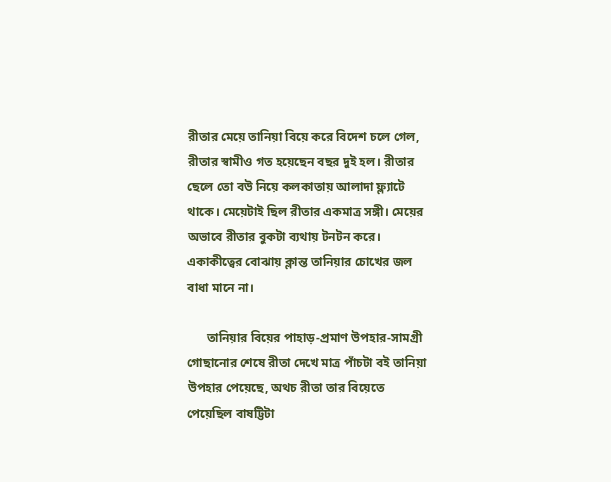রীতার মেয়ে তানিয়া বিয়ে করে বিদেশ চলে গেল, রীতার স্বামীও গত হয়েছেন বছর দুই হল। রীতার ছেলে তো বউ নিয়ে কলকাতায় আলাদা ফ্ল‍্যাটে থাকে। মেয়েটাই ছিল রীতার একমাত্র সঙ্গী। মেয়ের অভাবে রীতার বুকটা ব্যথায় টনটন করে। একাকীত্বের বোঝায় ক্লান্ত তানিয়ার চোখের জল বাধা মানে না।

      তানিয়ার বিয়ের পাহাড়-প্রমাণ উপহার-সামগ্রী গোছানোর শেষে রীতা দেখে মাত্র পাঁচটা বই তানিয়া উপহার পেয়েছে, অথচ রীতা তার বিয়েতে পেয়েছিল বাষট্টিটা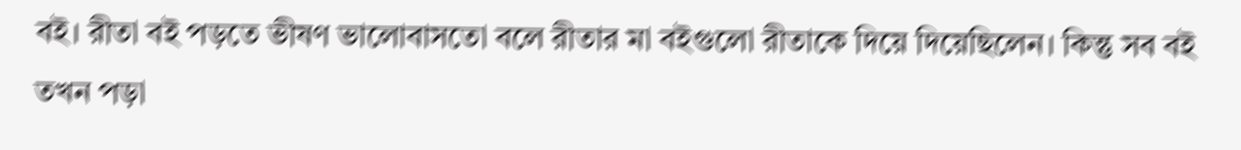বই। রীতা বই পড়তে ভীষণ ভালোবাসতো বলে রীতার মা বইগুলো রীতাকে দিয়ে দিয়েছিলেন। কিন্তু সব বই তখন পড়া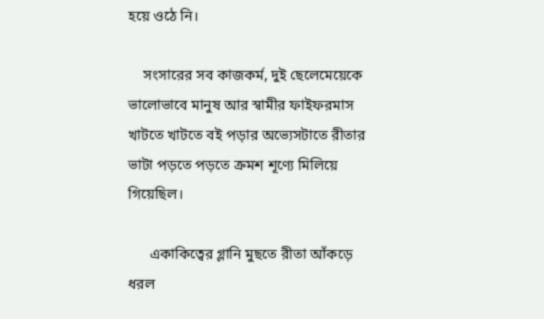হয়ে ওঠে নি।

    সংসারের সব কাজকর্ম, দুই ছেলেমেয়েকে ভালোভাবে মানুষ আর স্বামীর ফাইফরমাস খাটতে খাটতে বই পড়ার অভ‍্যেসটাতে রীতার ভাটা পড়তে পড়তে ক্রমশ শূণ্যে মিলিয়ে গিয়েছিল।

      একাকিত্বের গ্লানি মুছতে রীতা আঁকড়ে ধরল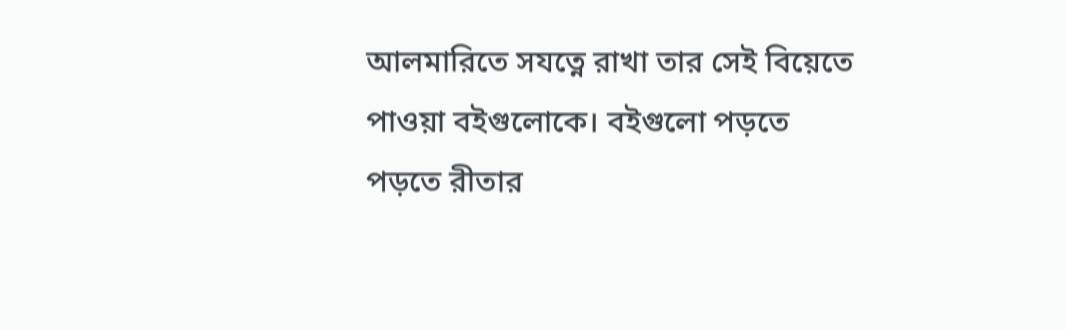আলমারিতে সযত্নে রাখা তার সেই বিয়েতে পাওয়া বইগুলোকে। বইগুলো পড়তে পড়তে রীতার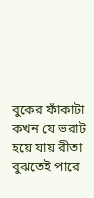বুকের ফাঁকাটা কখন যে ভরাট হয়ে যায় রীতা বুঝতেই পারে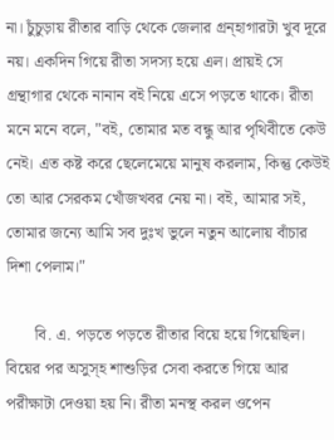না। চুঁচুড়ায় রীতার বাড়ি থেকে জেলার গ্রন্হাগারটা খুব দূরে নয়। একদিন গিয়ে রীতা সদস‍্য হয়ে এল। প্রায়ই সে গ্রন্থাগার থেকে নানান বই নিয়ে এসে পড়তে থাকে। রীতা মনে মনে বলে, "বই, তোমার মত বন্ধু আর পৃথিবীতে কেউ নেই। এত কষ্ট করে ছেলেমেয়ে মানুষ করলাম, কিন্তু কেউই তো আর সেরকম খোঁজখবর নেয় না। বই, আমার সই, তোমার জন্যে আমি সব দুঃখ ভুলে নতুন আলোয় বাঁচার দিশা পেলাম।"

       বি. এ. পড়তে পড়তে রীতার বিয়ে হয়ে গিয়েছিল। বিয়ের পর অসুস্হ শাশুড়ির সেবা করতে গিয়ে আর পরীক্ষাটা দেওয়া হয় নি। রীতা মনস্থ করল ওপেন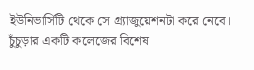ইউনিভার্সিটি থেকে সে গ্র‍্যাজুয়েশনটা করে নেবে। চুঁচুড়ার একটি কলেজের বিশেষ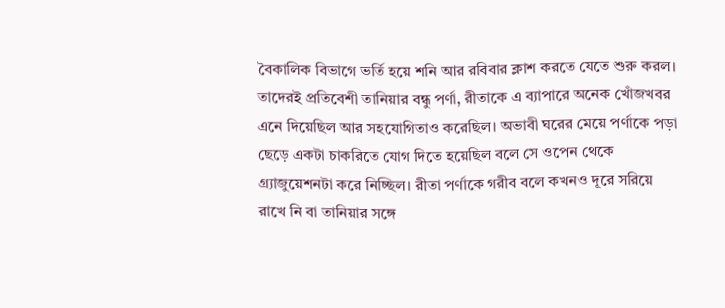বৈকালিক বিভাগে ভর্তি হয়ে শনি আর রবিবার ক্লাশ করতে যেতে শুরু করল। তাদেরই প্রতিবেশী তানিয়ার বন্ধু পর্ণা, রীতাকে এ ব‍্যাপারে অনেক খোঁজখবর এনে দিয়েছিল আর সহযোগিতাও করেছিল। অভাবী ঘরের মেয়ে পর্ণাকে পড়া ছেড়ে একটা চাকরিতে যোগ দিতে হয়েছিল বলে সে ওপেন থেকে গ্র‍্যাজুয়েশনটা করে নিচ্ছিল। রীতা পর্ণাকে গরীব বলে কখনও দূরে সরিয়ে রাখে নি বা তানিয়ার সঙ্গে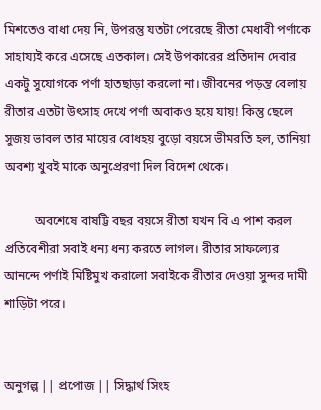মিশতেও বাধা দেয় নি, উপরন্তু যতটা পেরেছে রীতা মেধাবী পর্ণাকে সাহায্যই করে এসেছে এতকাল। সেই উপকারের প্রতিদান দেবার একটু সুযোগকে পর্ণা হাতছাড়া করলো না। জীবনের পড়ন্ত বেলায় রীতার এতটা উৎসাহ দেখে পর্ণা অবাকও হয়ে যায়! কিন্তু ছেলে সুজয় ভাবল তার মায়ের বোধহয় বুড়ো বয়সে ভীমরতি হল, তানিয়া অবশ‍্য খুবই মাকে অনুপ্রেরণা দিল বিদেশ থেকে।

          অবশেষে বাষট্টি বছর বয়সে রীতা যখন বি এ পাশ করল প্রতিবেশীরা সবাই ধন‍্য ধন‍্য করতে লাগল। রীতার সাফল‍্যের আনন্দে পর্ণাই মিষ্টিমুখ করালো সবাইকে রীতার দেওয়া সুন্দর দামী শাড়িটা পরে।


অনুগল্প || প্রপোজ || সিদ্ধার্থ সিংহ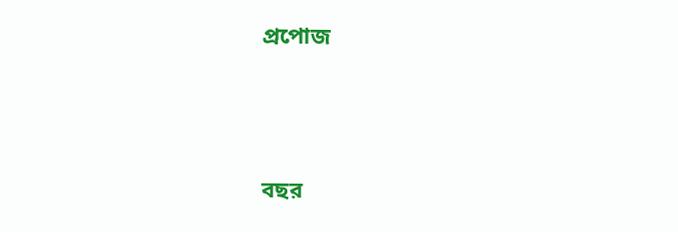প্রপোজ




বছর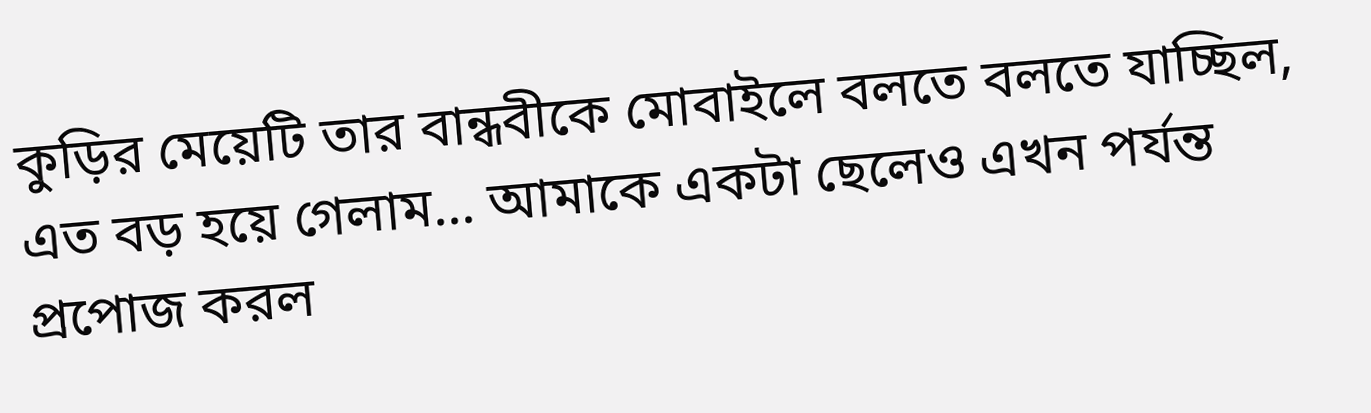কুড়ির মেয়েটি তার বান্ধবীকে মোবাইলে বলতে বলতে যাচ্ছিল, এত বড় হয়ে গেলাম... আমাকে একটা ছেলেও এখন পর্যন্ত প্রপোজ করল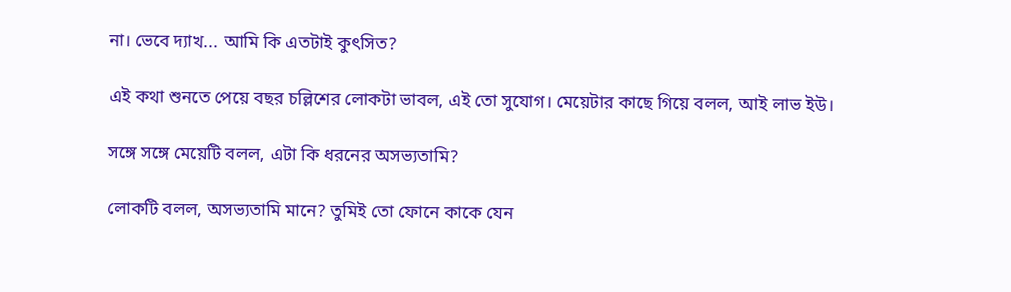না। ভেবে দ্যাখ... আমি কি এতটাই কুৎসিত?

এই কথা শুনতে পেয়ে বছর চল্লিশের লোকটা ভাবল, এই তো সুযোগ। মেয়েটার কাছে গিয়ে বলল, আই লাভ ইউ।

সঙ্গে সঙ্গে মেয়েটি বলল, এটা কি ধরনের অসভ্যতামি?

লোকটি বলল, অসভ্যতামি মানে? তুমিই তো ফোনে কাকে যেন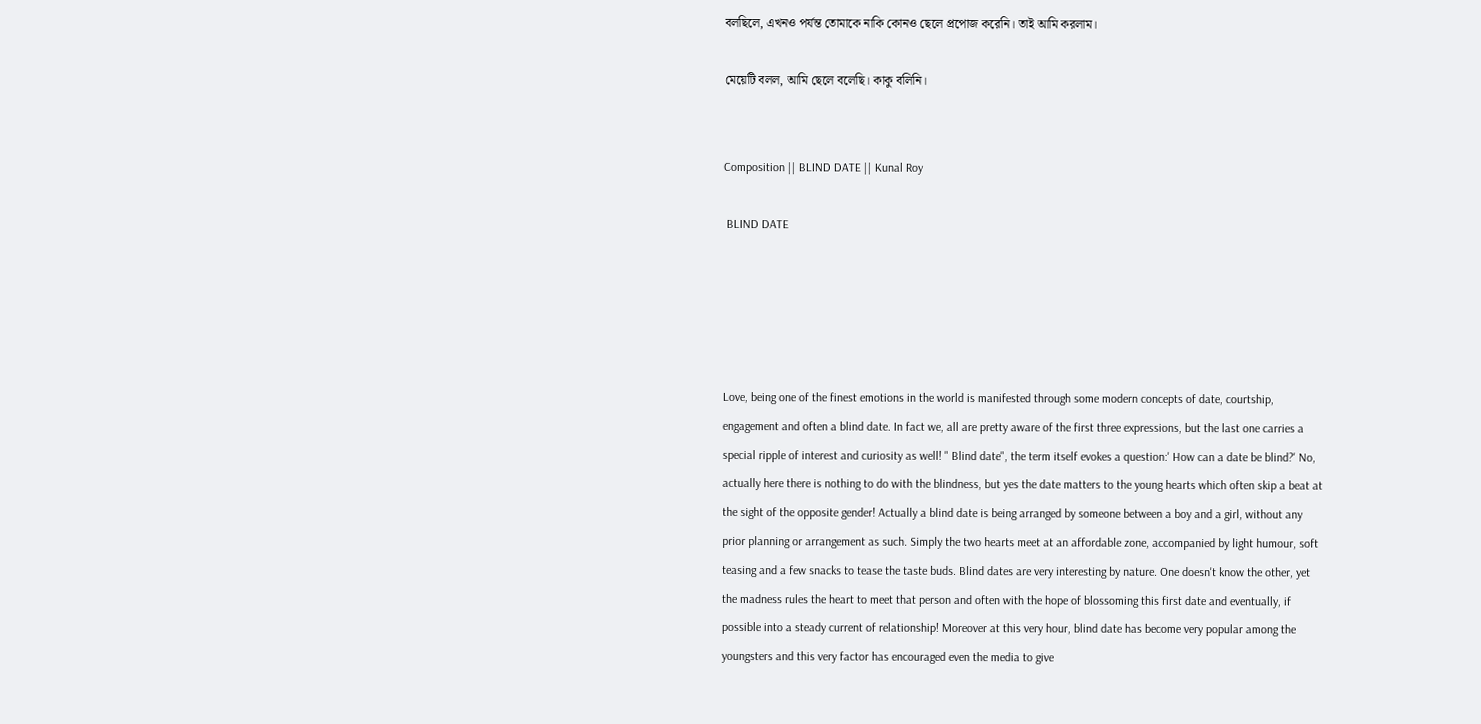বলছিলে, এখনও পর্যন্ত তোমাকে নাকি কোনও ছেলে প্রপোজ করেনি। তাই আমি করলাম।

মেয়েটি বলল, আমি ছেলে বলেছি। কাকু বলিনি।


Composition || BLIND DATE || Kunal Roy

 BLIND DATE





Love, being one of the finest emotions in the world is manifested through some modern concepts of date, courtship, engagement and often a blind date. In fact we, all are pretty aware of the first three expressions, but the last one carries a special ripple of interest and curiosity as well! " Blind date", the term itself evokes a question:' How can a date be blind?' No, actually here there is nothing to do with the blindness, but yes the date matters to the young hearts which often skip a beat at the sight of the opposite gender! Actually a blind date is being arranged by someone between a boy and a girl, without any prior planning or arrangement as such. Simply the two hearts meet at an affordable zone, accompanied by light humour, soft teasing and a few snacks to tease the taste buds. Blind dates are very interesting by nature. One doesn't know the other, yet the madness rules the heart to meet that person and often with the hope of blossoming this first date and eventually, if possible into a steady current of relationship! Moreover at this very hour, blind date has become very popular among the youngsters and this very factor has encouraged even the media to give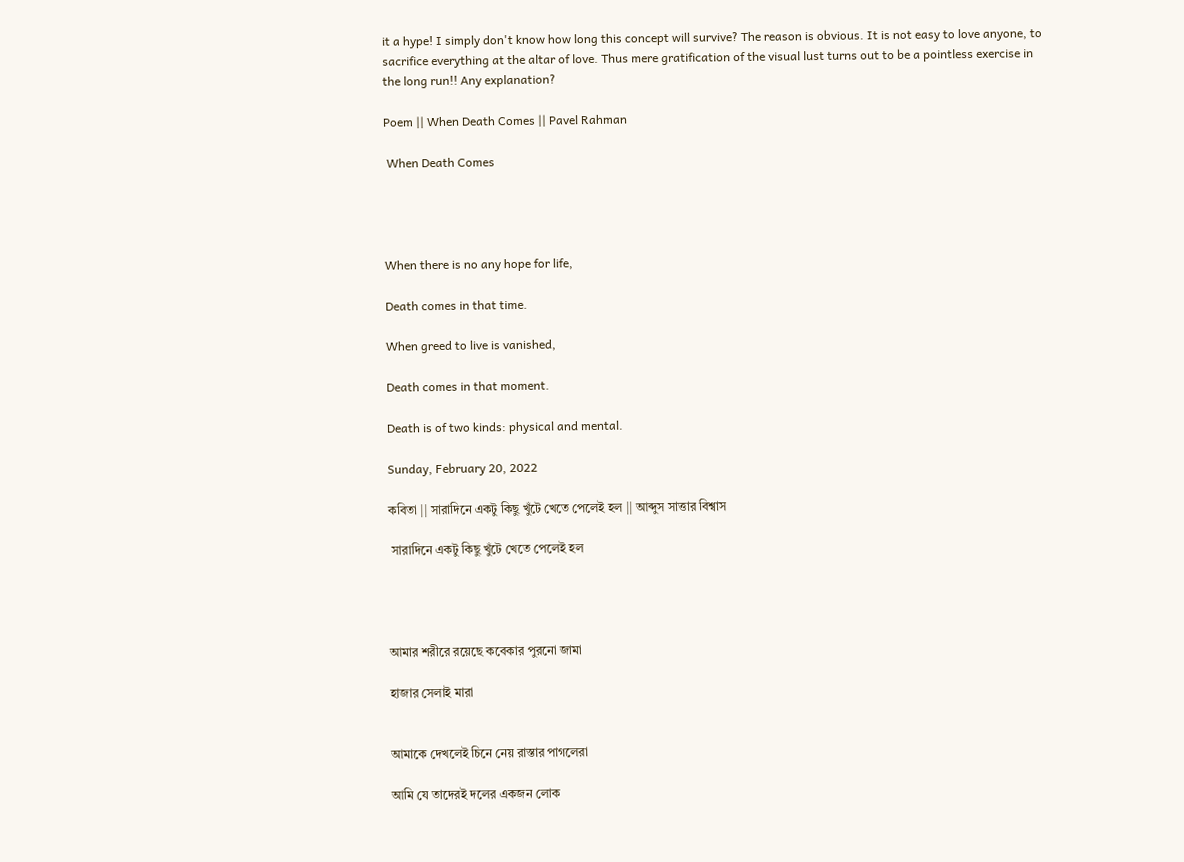it a hype! I simply don't know how long this concept will survive? The reason is obvious. It is not easy to love anyone, to sacrifice everything at the altar of love. Thus mere gratification of the visual lust turns out to be a pointless exercise in the long run!! Any explanation?

Poem || When Death Comes || Pavel Rahman

 When Death Comes




When there is no any hope for life,

Death comes in that time.

When greed to live is vanished,

Death comes in that moment.

Death is of two kinds: physical and mental.

Sunday, February 20, 2022

কবিতা || সারাদিনে একটু কিছু খুঁটে খেতে পেলেই হল || আব্দুস সাত্তার বিশ্বাস

 সারাদিনে একটু কিছু খুঁটে খেতে পেলেই হল




আমার শরীরে রয়েছে কবেকার পুরনো জামা

হাজার সেলাই মারা


আমাকে দেখলেই চিনে নেয় রাস্তার পাগলেরা

আমি যে তাদেরই দলের একজন লোক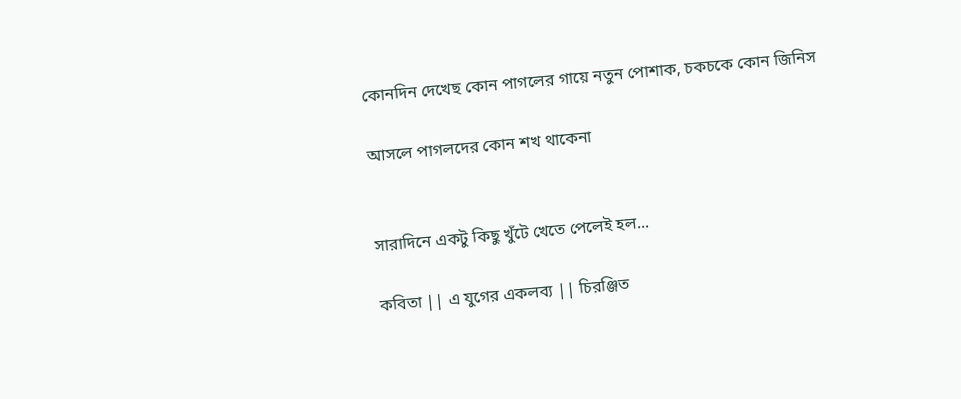কোনদিন দেখেছ কোন পাগলের গায়ে নতুন পোশাক, চকচকে কোন জিনিস

আসলে পাগলদের কোন শখ থাকেনা


সারাদিনে একটু কিছু খুঁটে খেতে পেলেই হল...

কবিতা || এ যুগের একলব্য || চিরঞ্জিত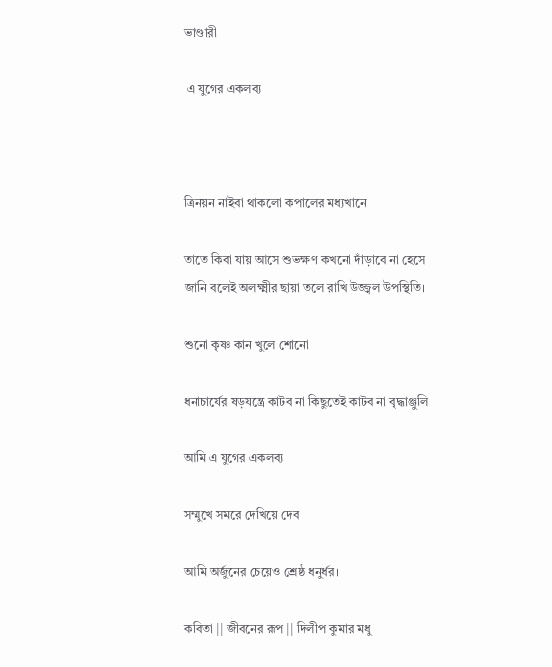ভাণ্ডারী

 এ যুগের একলব্য



ত্রিনয়ন নাইবা থাকলো কপালের মধ্যখানে

তাতে কিবা যায় আসে শুভক্ষণ কখনো দাঁড়াবে না হেসে জানি বলেই অলক্ষ্মীর ছায়া তলে রাখি উজ্জ্বল উপস্থিতি।

শুনো কৃষ্ণ কান খুলে শোনো

ধনাচার্যের ষড়যন্ত্রে কাটব না কিছুতেই কাটব না বৃদ্ধাঞ্জুলি

আমি এ যুগের একলব্য

সম্মুখে সমরে দেখিয়ে দেব

আমি অর্জুনের চেয়েও শ্রেষ্ঠ ধনুর্ধর।

কবিতা || জীবনের রূপ || দিলীপ কুমার মধু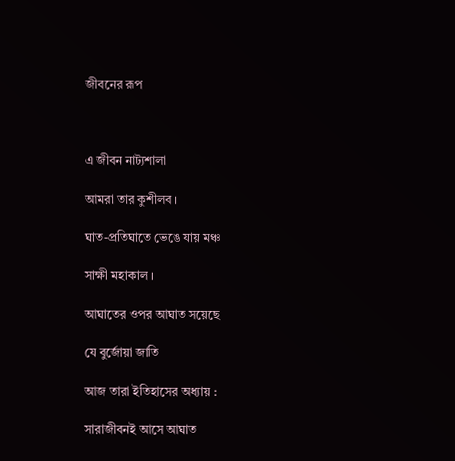জীবনের রূপ



এ জীবন নাট্যশালা

আমরা তার কুশীলব ।

ঘাত-প্রতিঘাতে ভেঙে যায় মঞ্চ

সাক্ষী মহাকাল ।

আঘাতের ওপর আঘাত সয়েছে

যে বুর্জোয়া জাতি

আজ তারা ইতিহাসের অধ্যায় :

সারাজীবনই আসে আঘাত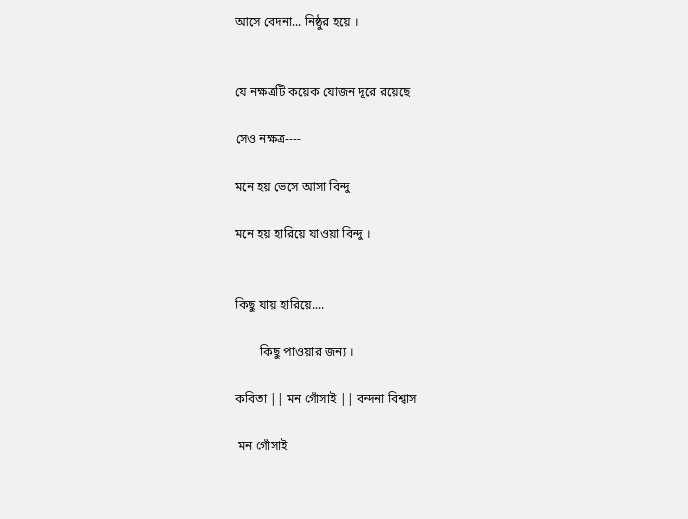আসে বেদনা... নিষ্ঠুর হয়ে ।


যে নক্ষত্ৰটি কয়েক যোজন দূরে রয়েছে

সেও নক্ষত্ৰ----

মনে হয় ভেসে আসা বিন্দু

মনে হয় হারিয়ে যাওয়া বিন্দু ।


কিছু যায় হারিয়ে....

        কিছু পাওয়ার জন্য ।

কবিতা || মন গোঁসাই || বন্দনা বিশ্বাস

 মন গোঁসাই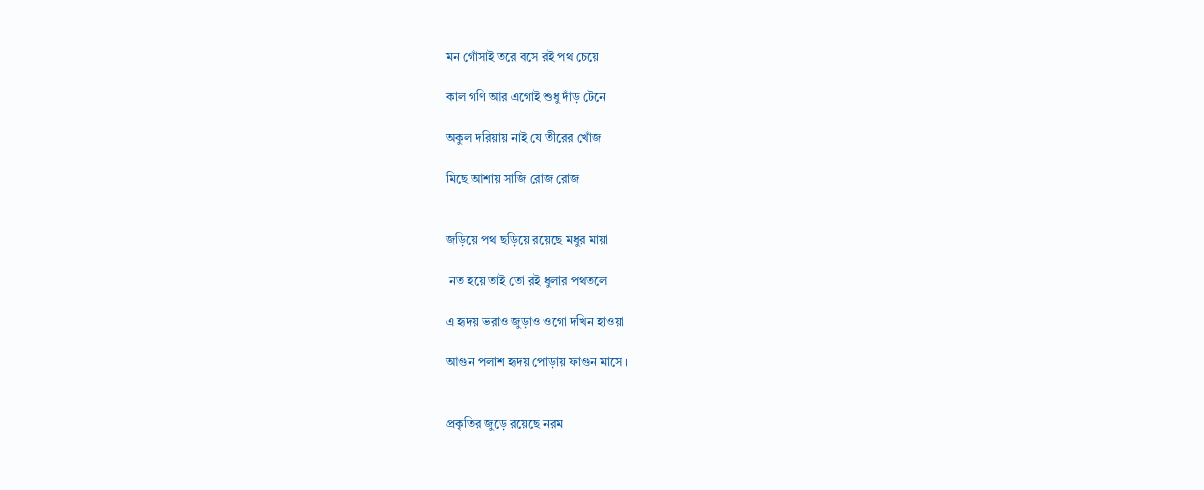মন গোঁসাই তরে বসে রই পথ চেয়ে

কাল গণি আর এগোই শুধু দাঁড় টেনে

অকুল দরিয়ায় নাই যে তীরের খোঁজ

মিছে আশায় সাজি রোজ রোজ


জড়িয়ে পথ ছড়িয়ে রয়েছে মধুর মায়া

 নত হয়ে তাই তো রই ধুলার পথতলে

এ হৃদয় ভরাও জুড়াও ওগো দখিন হাওয়া

আগুন পলাশ হৃদয় পোড়ায় ফাগুন মাসে ।


প্রকৃতির জুড়ে রয়েছে নরম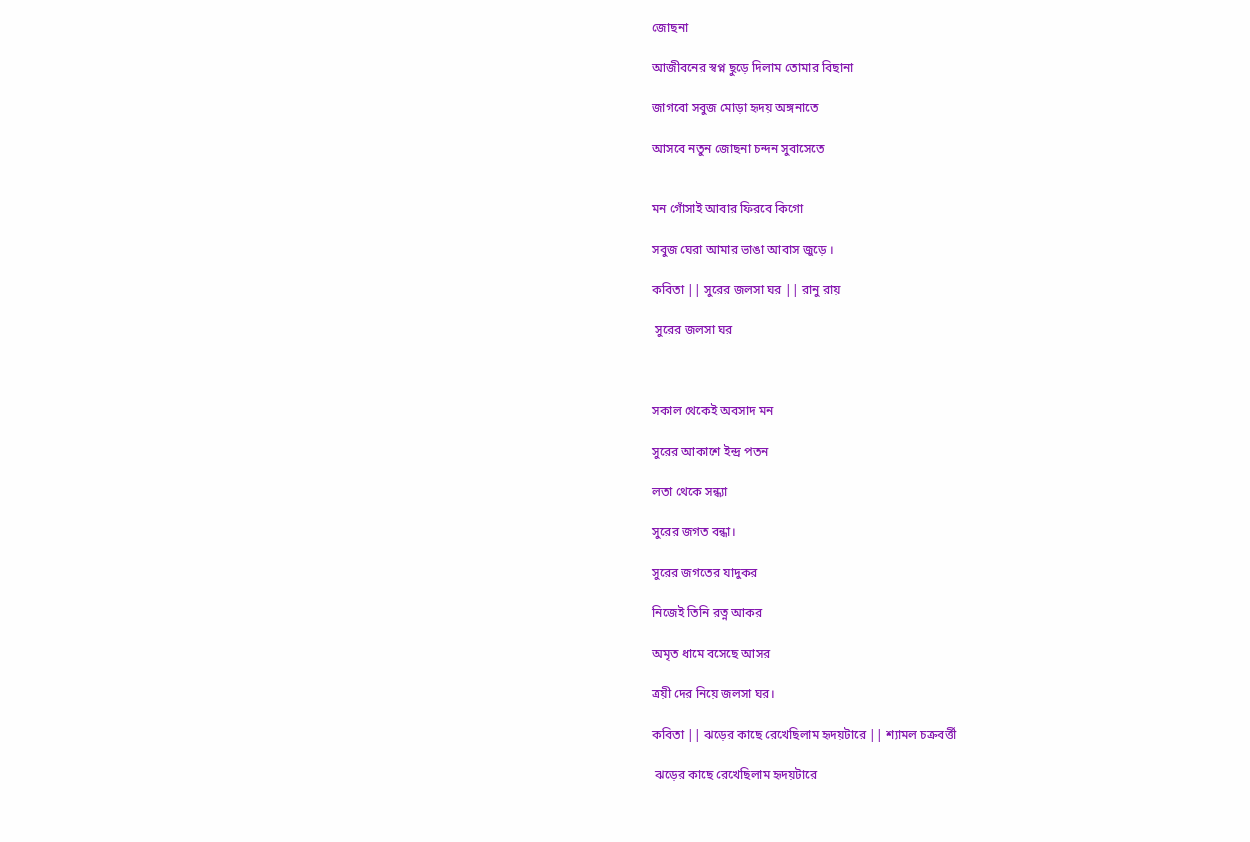জোছনা

আজীবনের স্বপ্ন ছুড়ে দিলাম তোমার বিছানা

জাগবো সবুজ মোড়া হৃদয় অঙ্গনাতে

আসবে নতুন জোছনা চন্দন সুবাসেতে


মন গোঁসাই আবার ফিরবে কিগো

সবুজ ঘেরা আমার ভাঙা আবাস জুড়ে ।

কবিতা || সুরের জলসা ঘর || রানু রায়

 সুরের জলসা ঘর



সকাল থেকেই অবসাদ মন

সুরের আকাশে ইন্দ্র পতন

লতা থেকে সন্ধ্যা

সুরের জগত বন্ধা।

সুরের জগতের যাদুকর

নিজেই তিনি রত্ন আকর

অমৃত ধামে বসেছে আসর

ত্রয়ী দের নিয়ে জলসা ঘর।

কবিতা || ঝড়ের কাছে রেখেছিলাম হৃদয়টারে || শ্যামল চক্রবর্ত্তী

 ঝড়ের কাছে রেখেছিলাম হৃদয়টারে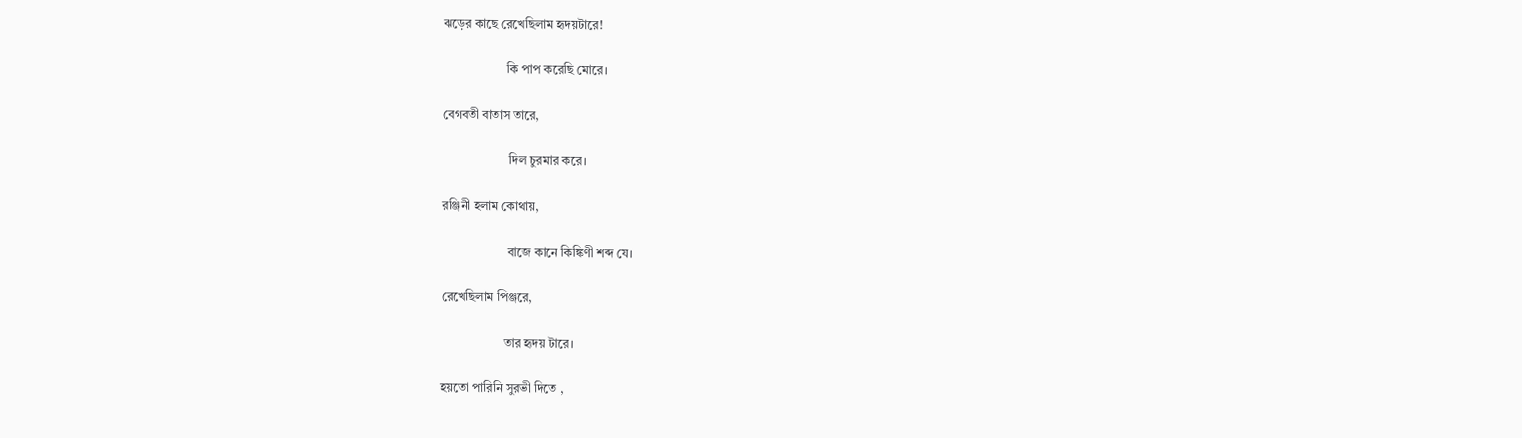ঝড়ের কাছে রেখেছিলাম হৃদয়টারে!

                    কি পাপ করেছি মোরে।

বেগবতী বাতাস তারে,

                     দিল চুরমার করে।

রঞ্জিনী হলাম কোথায়,

                     বাজে কানে কিঙ্কিণী শব্দ যে।

রেখেছিলাম পিঞ্জরে,

                    তার হৃদয় টারে।

হয়তো পারিনি সুরভী দিতে ,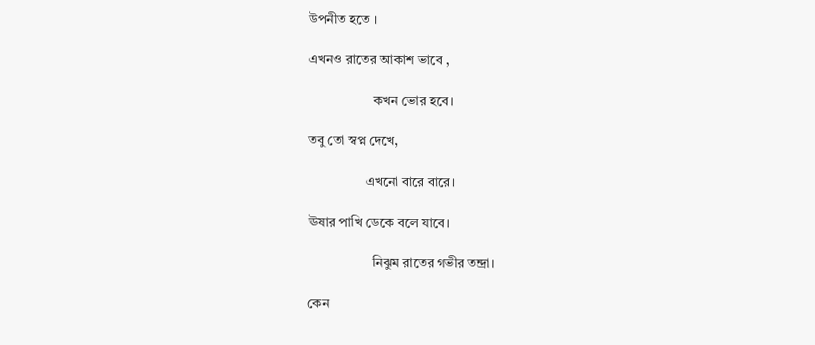উপনীত হতে ।

এখনও রাতের আকাশ ভাবে ,

                   কখন ভোর হবে।

তবু তো স্বপ্ন দেখে,

                 এখনো বারে বারে।

ঊষার পাখি ডেকে বলে যাবে।

                   নিঝুম রাতের গভীর তন্দ্রা।

কেন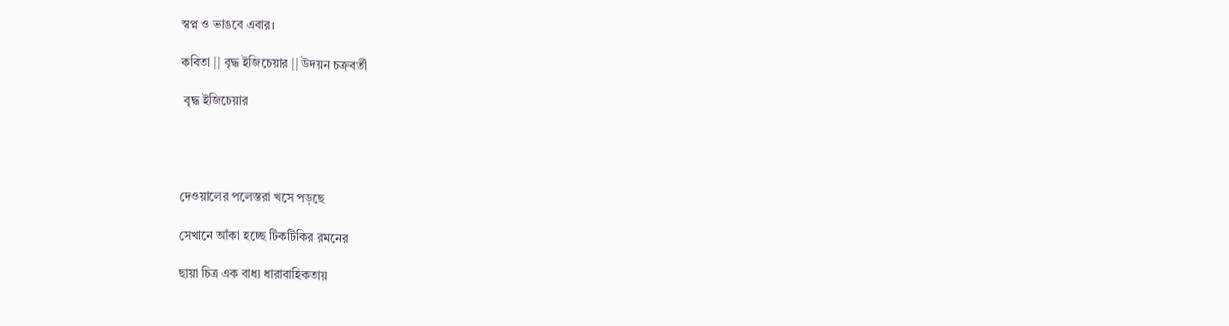স্বপ্ন ও ভাঙবে এবার।

কবিতা || বৃদ্ধ ইজিচেয়ার || উদয়ন চক্রবর্তী

 বৃদ্ধ ইজিচেয়ার




দেওয়ালের পলেস্তরা খসে পড়ছে

সেখানে আঁকা হচ্ছে টিকটিকির রমনের

ছায়া চিত্র এক বাধ্য ধারাবাহিকতায়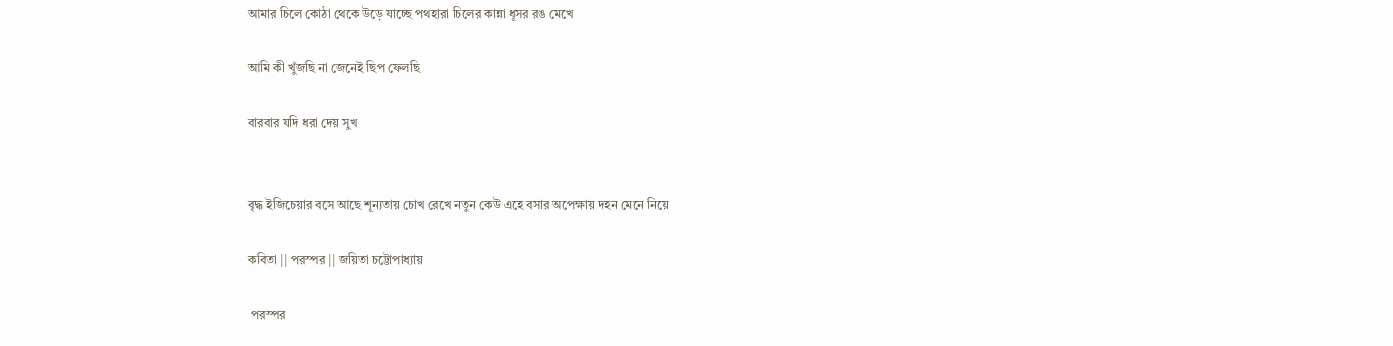আমার চিলে কোঠা থেকে উড়ে যাচ্ছে পথহারা চিলের কান্না ধূসর রঙ মেখে

আমি কী খুঁজছি না জেনেই ছিপ ফেলছি

বারবার যদি ধরা দেয় সুখ


বৃদ্ধ ইজিচেয়ার বসে আছে শূন্যতায় চোখ রেখে নতুন কেউ এহে বসার অপেক্ষায় দহন মেনে নিয়ে

কবিতা || পরস্পর || জয়িতা চট্টোপাধ্যায়

 পরস্পর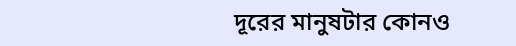দূরের মানুষটার কোনও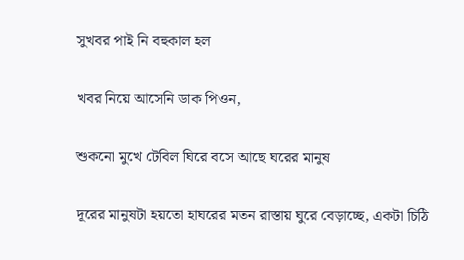সুখবর পাই নি বহুকাল হল

খবর নিয়ে আসেনি ডাক পিওন,

শুকনো মুখে টেবিল ঘিরে বসে আছে ঘরের মানুষ

দূরের মানুষটা হয়তো হাঘরের মতন রাস্তায় ঘুরে বেড়াচ্ছে, একটা চিঠি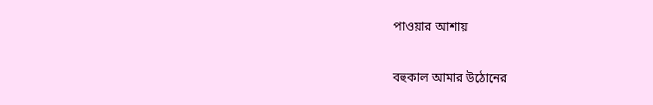পাওয়ার আশায়

বহুকাল আমার উঠোনের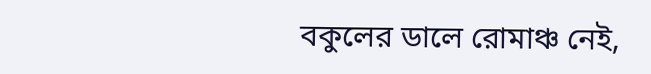বকুলের ডালে রোমাঞ্চ নেই,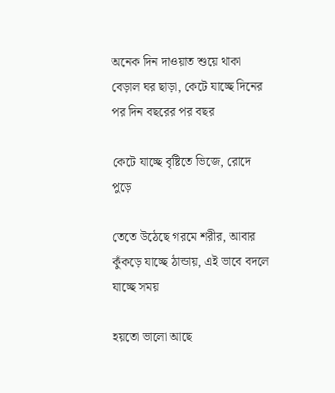অনেক দিন দাওয়াত শুয়ে থাকা বেড়াল ঘর ছাড়া, কেটে যাচ্ছে দিনের পর দিন বছরের পর বছর

কেটে যাচ্ছে বৃষ্টিতে ভিজে, রোদে পুড়ে

তেতে উঠেছে গরমে শরীর, আবার কুঁকড়ে যাচ্ছে ঠান্ডায়, এই ভাবে বদলে যাচ্ছে সময়

হয়তো ভালো আছে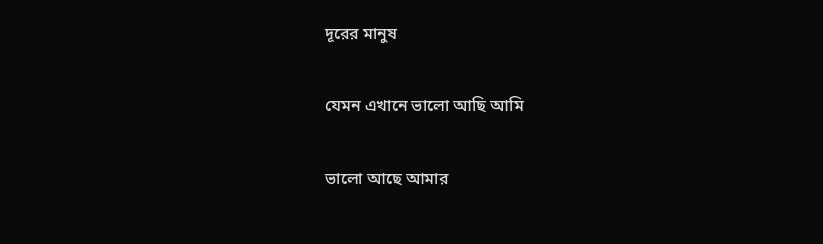দূরের মানুষ

যেমন এখানে ভালো আছি আমি

ভালো আছে আমার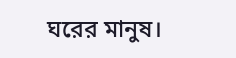ঘরের মানুষ।